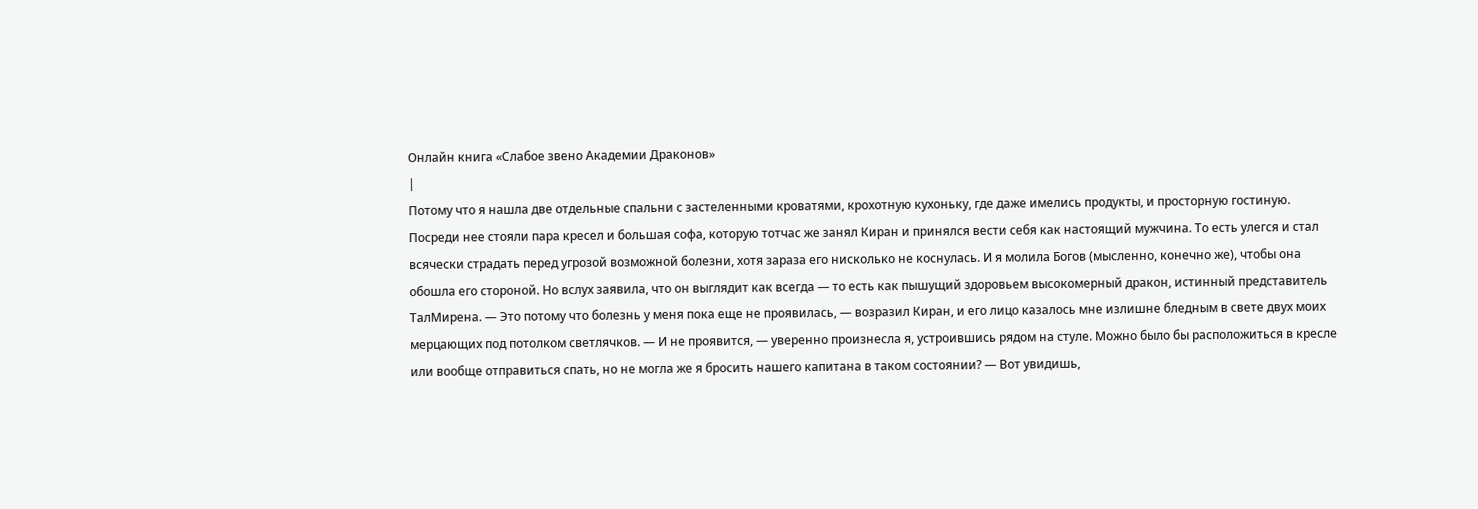Онлайн книга «Слабое звено Академии Драконов»
|
Потому что я нашла две отдельные спальни с застеленными кроватями, крохотную кухоньку, где даже имелись продукты, и просторную гостиную. Посреди нее стояли пара кресел и большая софа, которую тотчас же занял Киран и принялся вести себя как настоящий мужчина. То есть улегся и стал всячески страдать перед угрозой возможной болезни, хотя зараза его нисколько не коснулась. И я молила Богов (мысленно, конечно же), чтобы она обошла его стороной. Но вслух заявила, что он выглядит как всегда — то есть как пышущий здоровьем высокомерный дракон, истинный представитель ТалМирена. — Это потому что болезнь у меня пока еще не проявилась, — возразил Киран, и его лицо казалось мне излишне бледным в свете двух моих мерцающих под потолком светлячков. — И не проявится, — уверенно произнесла я, устроившись рядом на стуле. Можно было бы расположиться в кресле или вообще отправиться спать, но не могла же я бросить нашего капитана в таком состоянии? — Вот увидишь,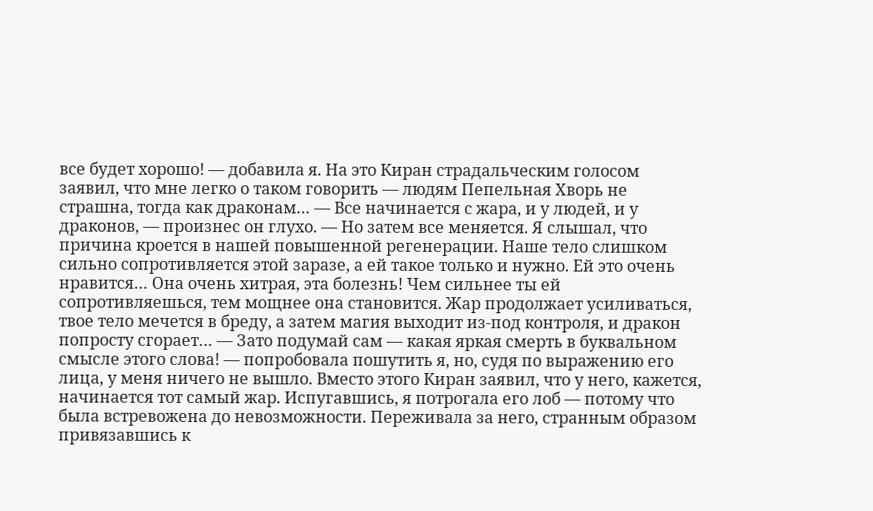все будет хорошо! — добавила я. На это Киран страдальческим голосом заявил, что мне легко о таком говорить — людям Пепельная Хворь не страшна, тогда как драконам… — Все начинается с жара, и у людей, и у драконов, — произнес он глухо. — Но затем все меняется. Я слышал, что причина кроется в нашей повышенной регенерации. Наше тело слишком сильно сопротивляется этой заразе, а ей такое только и нужно. Ей это очень нравится… Она очень хитрая, эта болезнь! Чем сильнее ты ей сопротивляешься, тем мощнее она становится. Жар продолжает усиливаться, твое тело мечется в бреду, а затем магия выходит из-под контроля, и дракон попросту сгорает… — Зато подумай сам — какая яркая смерть в буквальном смысле этого слова! — попробовала пошутить я, но, судя по выражению его лица, у меня ничего не вышло. Вместо этого Киран заявил, что у него, кажется, начинается тот самый жар. Испугавшись, я потрогала его лоб — потому что была встревожена до невозможности. Переживала за него, странным образом привязавшись к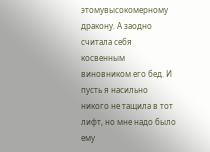этомувысокомерному дракону. А заодно считала себя косвенным виновником его бед. И пусть я насильно никого не тащила в тот лифт, но мне надо было ему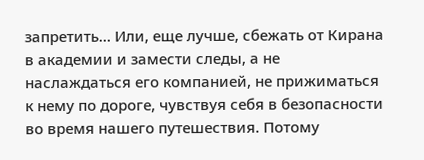запретить… Или, еще лучше, сбежать от Кирана в академии и замести следы, а не наслаждаться его компанией, не прижиматься к нему по дороге, чувствуя себя в безопасности во время нашего путешествия. Потому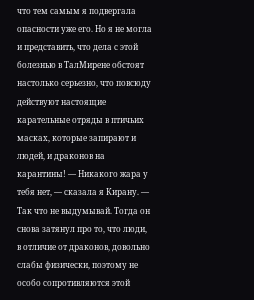что тем самым я подвергала опасности уже его. Но я не могла и представить, что дела с этой болезнью в ТалМирене обстоят настолько серьезно, что повсюду действуют настоящие карательные отряды в птичьих масках, которые запирают и людей, и драконов на карантины! — Никакого жара у тебя нет, — сказала я Кирану. — Так что не выдумывай. Тогда он снова затянул про то, что люди, в отличие от драконов, довольно слабы физически, поэтому не особо сопротивляются этой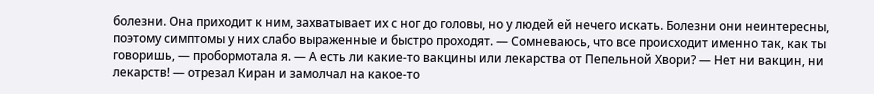болезни. Она приходит к ним, захватывает их с ног до головы, но у людей ей нечего искать. Болезни они неинтересны, поэтому симптомы у них слабо выраженные и быстро проходят. — Сомневаюсь, что все происходит именно так, как ты говоришь, — пробормотала я. — А есть ли какие-то вакцины или лекарства от Пепельной Хвори? — Нет ни вакцин, ни лекарств! — отрезал Киран и замолчал на какое-то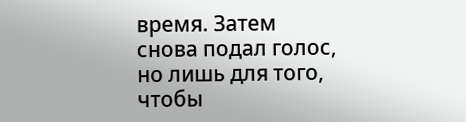время. Затем снова подал голос, но лишь для того, чтобы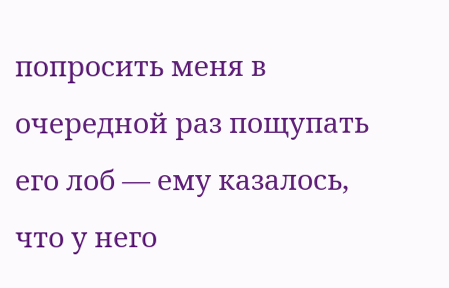попросить меня в очередной раз пощупать его лоб — ему казалось, что у него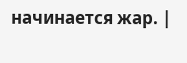начинается жар. |